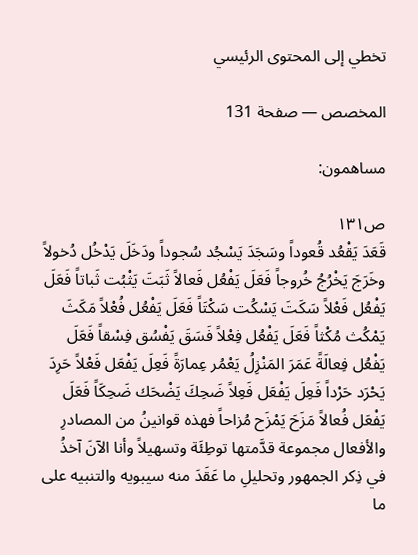تخطي إلى المحتوى الرئيسي

المخصص — صفحة 131

مساهمون:

ص١٣١
قَعَدَ يَقْعُد قُعوداً وسَجَدَ يَسْجُد سُجوداً ودَخَلَ يَدْخُل دُخولاً وخَرَجَ يَخْرُجُ خُروجاً فَعَلَ يَفْعُل فَعالاً ثَبَتَ يَثْبُت ثَباتاً فَعَلَ يَفْعُل فَعْلاً سَكَتَ يَسْكُت سَكْتَاً فَعَلَ يَفْعُل فُعْلاً مَكَثَ يَمْكُث مُكْثاً فَعَلَ يَفْعُل فِعْلاً فَسَقَ يَفْسُق فِسْقاً فَعَلَ يَفْعُل فِعالَةً عَمَرَ المَنْزِلُ يَعْمُر عِمارَةً فَعِلَ يَفْعَل فَعْلاً حَرِدَ يَحْرَد حَرْداً فَعِلَ يَفْعَل فَعِلاً ضَحِكَ يَضْحَك ضَحِكَاً فَعَلَ يَفْعَل فُعالاً مَزَحَ يَمْزَح مُزاحاً فهذه قوانينُ من المصادرِ والأفعال مجموعة قدَّمتها توطِئَة وتسهيلاً وأنا الآنَ آخذُ في ذِكر الجمهور وتحليلِ ما عَقَدَ منه سيبويه والتنبيه على ما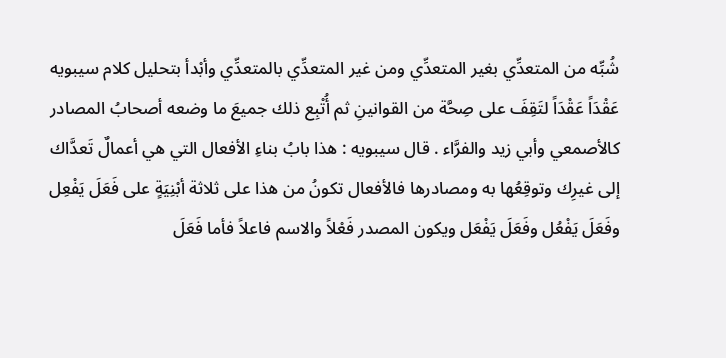شُبِّه من المتعدِّي بغير المتعدِّي ومن غير المتعدِّي بالمتعدِّي وأبْدأ بتحليل كلام سيبويه عَقْدَاً عَقْدَاً لتَقِفَ على صِحَّة من القوانينِ ثم أُتْبِع ذلك جميعَ ما وضعه أصحابُ المصادر كالأصمعي وأبي زيد والفرَّاء . قال سيبويه : هذا بابُ بناءِ الأفعال التي هي أعمالٌ تَعدَّاك إلى غيرِك وتوقِعُها به ومصادرها فالأفعال تكونُ من هذا على ثلاثة أبْنِيَةٍ على فَعَلَ يَفْعِل وفَعَلَ يَفْعُل وفَعَلَ يَفْعَل ويكون المصدر فَعْلاً والاسم فاعلاً فأما فَعَلَ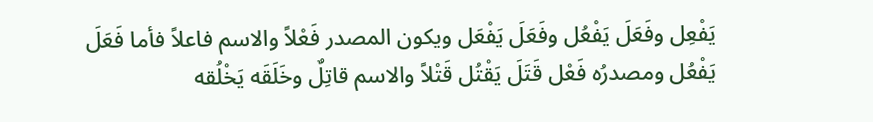يَفْعِل وفَعَلَ يَفْعُل وفَعَلَ يَفْعَل ويكون المصدر فَعْلاً والاسم فاعلاً فأما فَعَلَ يَفْعُل ومصدرُه فَعْل قَتَلَ يَقْتُل قَتْلاً والاسم قاتِلٌ وخَلَقَه يَخْلُقه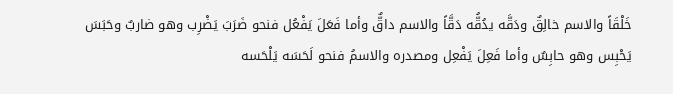خَلْقَاً والاسم خالِقٌ ودَقَّه يدُقُّه دَقَّاً والاسم داقٌّ وأما فَعَلَ يَفْعُل فنحو ضَرَبَ يَضْرِب وهو ضاربٌ وحَبَسَ يَحْبِس وهو حابِسٌ وأما فَعِلَ يَفْعِل ومصدره والاسمُ فنحو لَحَسَه يَلْحَسه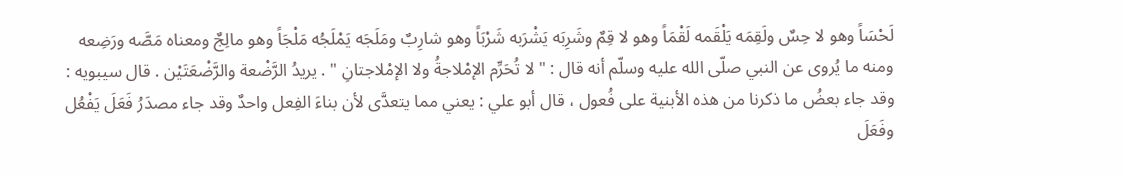لَحْسَاً وهو لا حِسٌ ولَقِمَه يَلْقَمه لَقْمَاً وهو لا قِمٌ وشَرِبَه يَشْرَبه شَرْبَاً وهو شارِبٌ ومَلَجَه يَمْلَجُه مَلْجَاً وهو مالِجٌ ومعناه مَصَّه ورَضِعه ومنه ما يُروى عن النبي صلّى الله عليه وسلّم أنه قال : " لا تُحَرِّم الإمْلاجةُ ولا الإمْلاجتانِ " . يريدُ الرَّضْعة والرَّضْعَتَيْن . قال سيبويه : وقد جاء بعضُ ما ذكرنا من هذه الأبنية على فُعول ، قال أبو علي : يعني مما يتعدَّى لأن بناءَ الفِعل واحدٌ وقد جاء مصدَرُ فَعَلَ يَفْعُل وفَعَلَ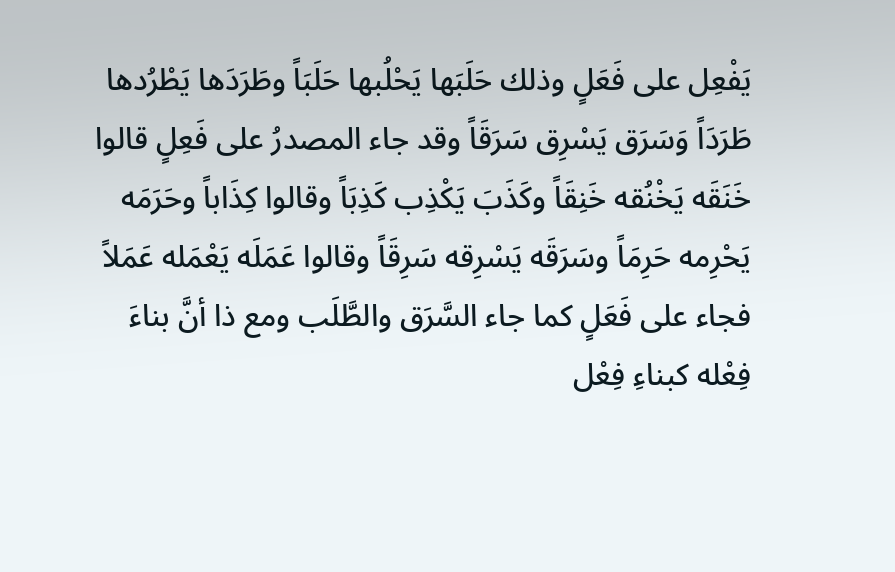يَفْعِل على فَعَلٍ وذلك حَلَبَها يَحْلُبها حَلَبَاً وطَرَدَها يَطْرُدها طَرَدَاً وَسَرَق يَسْرِق سَرَقَاً وقد جاء المصدرُ على فَعِلٍ قالوا خَنَقَه يَخْنُقه خَنِقَاً وكَذَبَ يَكْذِب كَذِبَاً وقالوا كِذَاباً وحَرَمَه يَحْرِمه حَرِمَاً وسَرَقَه يَسْرِقه سَرِقَاً وقالوا عَمَلَه يَعْمَله عَمَلاً فجاء على فَعَلٍ كما جاء السَّرَق والطَّلَب ومع ذا أنَّ بناءَ فِعْله كبناءِ فِعْل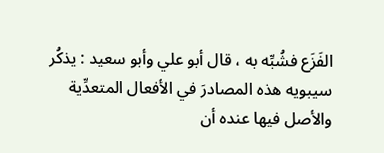الفَزَع فشُبِّه به ، قال أبو علي وأبو سعيد : يذكُر سيبويه هذه المصادرَ في الأفعال المتعدِّية والأصل فيها عنده أن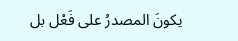يكونَ المصدرُ على فَعْل بل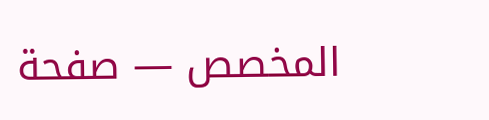المخصص — صفحة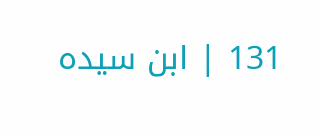131 | ابن سيده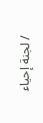/ لجنة إحياء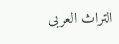التراث العربى